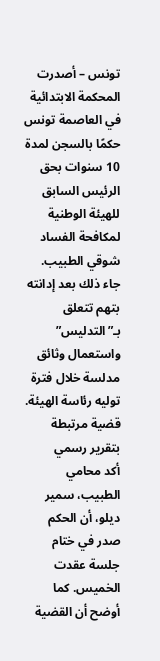تونس – أصدرت المحكمة الابتدائية في العاصمة تونس حكمًا بالسجن لمدة 10 سنوات بحق الرئيس السابق للهيئة الوطنية لمكافحة الفساد شوقي الطبيب. جاء ذلك بعد إدانته بتهم تتعلق بـ”التدليس” واستعمال وثائق مدلسة خلال فترة توليه رئاسة الهيئة.
قضية مرتبطة بتقرير رسمي
أكد محامي الطبيب، سمير ديلو، أن الحكم صدر في ختام جلسة عقدت الخميس. كما أوضح أن القضية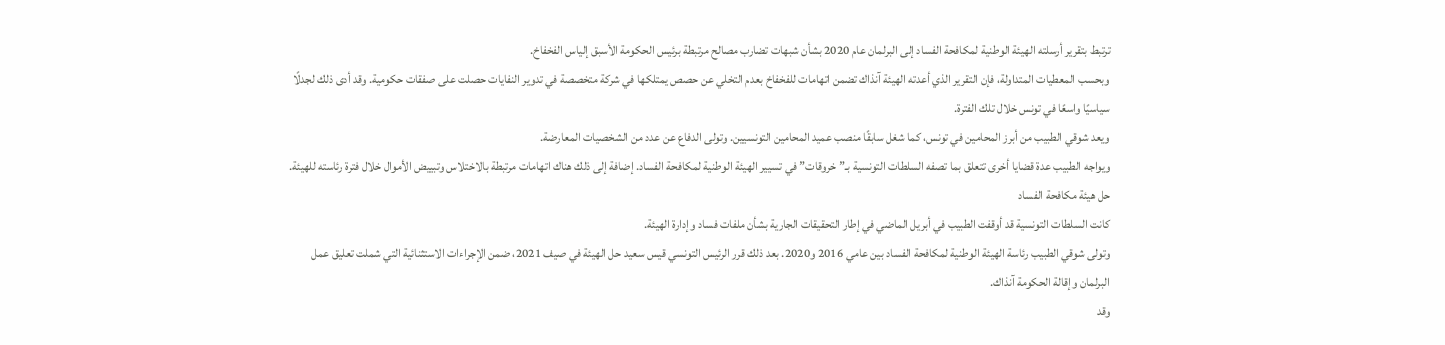ترتبط بتقرير أرسلته الهيئة الوطنية لمكافحة الفساد إلى البرلمان عام 2020 بشأن شبهات تضارب مصالح مرتبطة برئيس الحكومة الأسبق إلياس الفخفاخ.
وبحسب المعطيات المتداولة، فإن التقرير الذي أعدته الهيئة آنذاك تضمن اتهامات للفخفاخ بعدم التخلي عن حصص يمتلكها في شركة متخصصة في تدوير النفايات حصلت على صفقات حكومية. وقد أدى ذلك لجدلًا سياسيًا واسعًا في تونس خلال تلك الفترة.
ويعد شوقي الطبيب من أبرز المحامين في تونس، كما شغل سابقًا منصب عميد المحامين التونسيين. وتولى الدفاع عن عدد من الشخصيات المعارضة.
ويواجه الطبيب عدة قضايا أخرى تتعلق بما تصفه السلطات التونسية بـ”خروقات” في تسيير الهيئة الوطنية لمكافحة الفساد. إضافة إلى ذلك هناك اتهامات مرتبطة بالاختلاس وتبييض الأموال خلال فترة رئاسته للهيئة.
حل هيئة مكافحة الفساد
كانت السلطات التونسية قد أوقفت الطبيب في أبريل الماضي في إطار التحقيقات الجارية بشأن ملفات فساد وإدارة الهيئة.
وتولى شوقي الطبيب رئاسة الهيئة الوطنية لمكافحة الفساد بين عامي 2016 و2020. بعد ذلك قرر الرئيس التونسي قيس سعيد حل الهيئة في صيف 2021، ضمن الإجراءات الاستثنائية التي شملت تعليق عمل البرلمان وإقالة الحكومة آنذاك.
وقد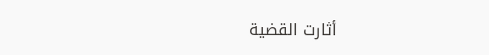أثارت القضية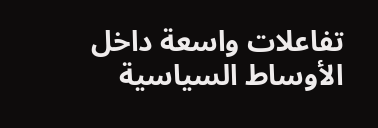تفاعلات واسعة داخل الأوساط السياسية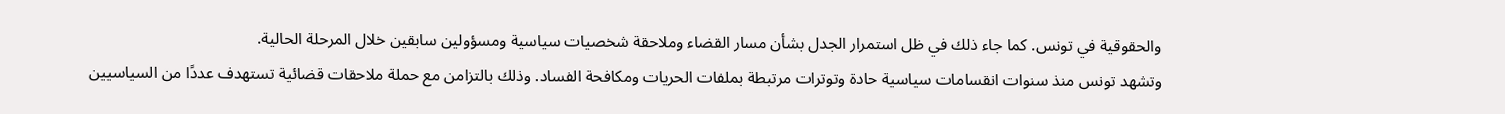والحقوقية في تونس. كما جاء ذلك في ظل استمرار الجدل بشأن مسار القضاء وملاحقة شخصيات سياسية ومسؤولين سابقين خلال المرحلة الحالية.
وتشهد تونس منذ سنوات انقسامات سياسية حادة وتوترات مرتبطة بملفات الحريات ومكافحة الفساد. وذلك بالتزامن مع حملة ملاحقات قضائية تستهدف عددًا من السياسيين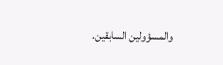والمسؤولين السابقين.